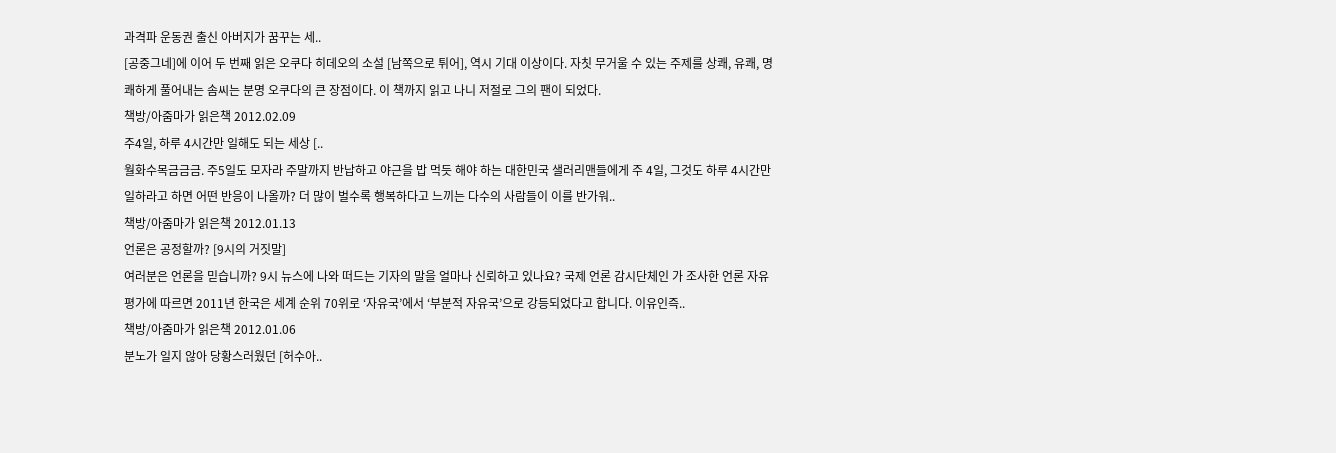과격파 운동권 출신 아버지가 꿈꾸는 세..
[공중그네]에 이어 두 번째 읽은 오쿠다 히데오의 소설 [남쪽으로 튀어], 역시 기대 이상이다. 자칫 무거울 수 있는 주제를 상쾌, 유쾌, 명쾌하게 풀어내는 솜씨는 분명 오쿠다의 큰 장점이다. 이 책까지 읽고 나니 저절로 그의 팬이 되었다.
책방/아줌마가 읽은책 2012.02.09
주4일, 하루 4시간만 일해도 되는 세상 [..
월화수목금금금. 주5일도 모자라 주말까지 반납하고 야근을 밥 먹듯 해야 하는 대한민국 샐러리맨들에게 주 4일, 그것도 하루 4시간만 일하라고 하면 어떤 반응이 나올까? 더 많이 벌수록 행복하다고 느끼는 다수의 사람들이 이를 반가워..
책방/아줌마가 읽은책 2012.01.13
언론은 공정할까? [9시의 거짓말]
여러분은 언론을 믿습니까? 9시 뉴스에 나와 떠드는 기자의 말을 얼마나 신뢰하고 있나요? 국제 언론 감시단체인 가 조사한 언론 자유평가에 따르면 2011년 한국은 세계 순위 70위로 ‘자유국’에서 ‘부분적 자유국’으로 강등되었다고 합니다. 이유인즉..
책방/아줌마가 읽은책 2012.01.06
분노가 일지 않아 당황스러웠던 [허수아..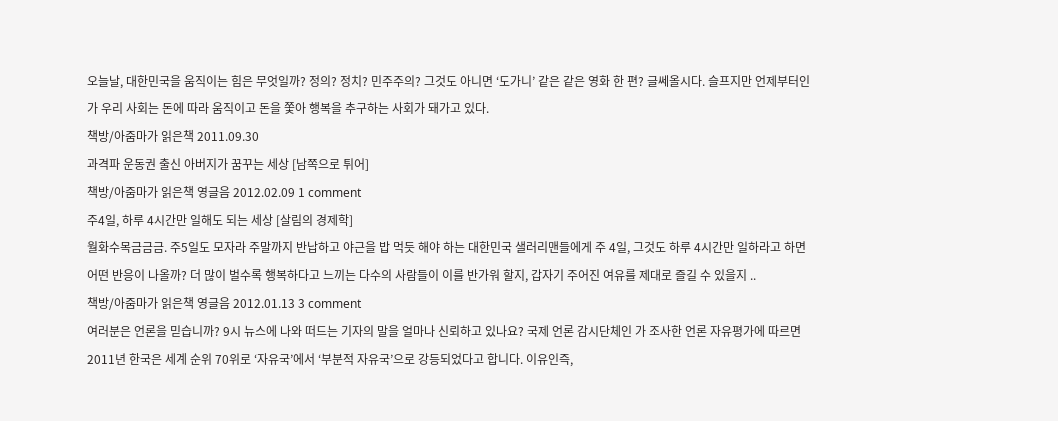오늘날, 대한민국을 움직이는 힘은 무엇일까? 정의? 정치? 민주주의? 그것도 아니면 ‘도가니’ 같은 같은 영화 한 편? 글쎄올시다. 슬프지만 언제부터인가 우리 사회는 돈에 따라 움직이고 돈을 쫓아 행복을 추구하는 사회가 돼가고 있다.
책방/아줌마가 읽은책 2011.09.30
과격파 운동권 출신 아버지가 꿈꾸는 세상 [남쪽으로 튀어]
책방/아줌마가 읽은책 영글음 2012.02.09 1 comment
주4일, 하루 4시간만 일해도 되는 세상 [살림의 경제학]
월화수목금금금. 주5일도 모자라 주말까지 반납하고 야근을 밥 먹듯 해야 하는 대한민국 샐러리맨들에게 주 4일, 그것도 하루 4시간만 일하라고 하면 어떤 반응이 나올까? 더 많이 벌수록 행복하다고 느끼는 다수의 사람들이 이를 반가워 할지, 갑자기 주어진 여유를 제대로 즐길 수 있을지 ..
책방/아줌마가 읽은책 영글음 2012.01.13 3 comment
여러분은 언론을 믿습니까? 9시 뉴스에 나와 떠드는 기자의 말을 얼마나 신뢰하고 있나요? 국제 언론 감시단체인 가 조사한 언론 자유평가에 따르면 2011년 한국은 세계 순위 70위로 ‘자유국’에서 ‘부분적 자유국’으로 강등되었다고 합니다. 이유인즉,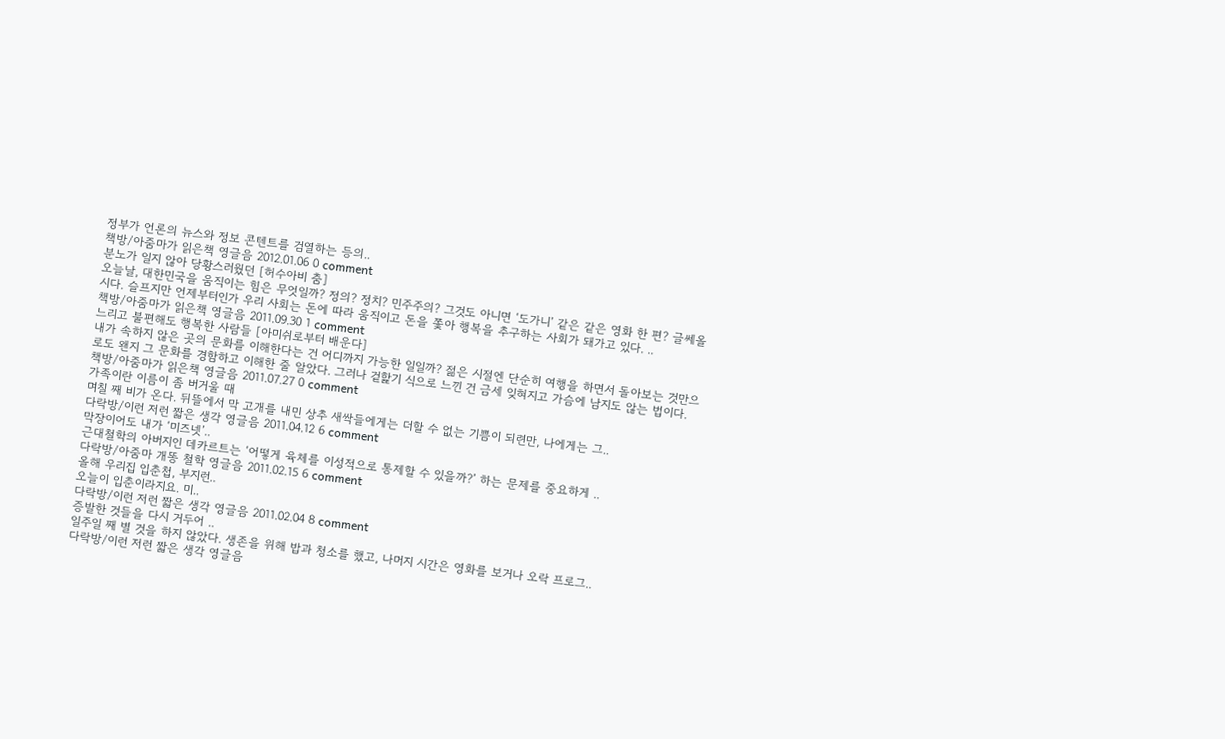정부가 언론의 뉴스와 정보 콘텐트를 검열하는 등의..
책방/아줌마가 읽은책 영글음 2012.01.06 0 comment
분노가 일지 않아 당황스러웠던 [허수아비 춤]
오늘날, 대한민국을 움직이는 힘은 무엇일까? 정의? 정치? 민주주의? 그것도 아니면 ‘도가니’ 같은 같은 영화 한 편? 글쎄올시다. 슬프지만 언제부터인가 우리 사회는 돈에 따라 움직이고 돈을 쫓아 행복을 추구하는 사회가 돼가고 있다. ..
책방/아줌마가 읽은책 영글음 2011.09.30 1 comment
느리고 불편해도 행복한 사람들 [아미쉬로부터 배운다]
내가 속하지 않은 곳의 문화를 이해한다는 건 어디까지 가능한 일일까? 젊은 시절엔 단순히 여행을 하면서 돌아보는 것만으로도 왠지 그 문화를 경함하고 이해한 줄 알았다. 그러나 겉핥기 식으로 느낀 건 금세 잊혀지고 가슴에 남지도 않는 법이다.
책방/아줌마가 읽은책 영글음 2011.07.27 0 comment
가족이란 이름이 좀 버거울 때
며칠 째 비가 온다. 뒤뜰에서 막 고개를 내민 상추 새싹들에게는 더할 수 없는 기쁨이 되련만, 나에게는 그..
다락방/이런 저런 짧은 생각 영글음 2011.04.12 6 comment
막장이어도 내가 ‘미즈넷’..
근대철학의 아버지인 데카르트는 ‘어떻게 육체를 이성적으로 통제할 수 있을까?’ 하는 문제를 중요하게 ..
다락방/아줌마 개똥 철학 영글음 2011.02.15 6 comment
올해 우리집 입춘첩, 부지런..
오늘이 입춘이라지요. 미..
다락방/이런 저런 짧은 생각 영글음 2011.02.04 8 comment
증발한 것들을 다시 거두어 ..
일주일 째 별 것을 하지 않았다. 생존을 위해 밥과 청소를 했고, 나머지 시간은 영화를 보거나 오락 프로그..
다락방/이런 저런 짧은 생각 영글음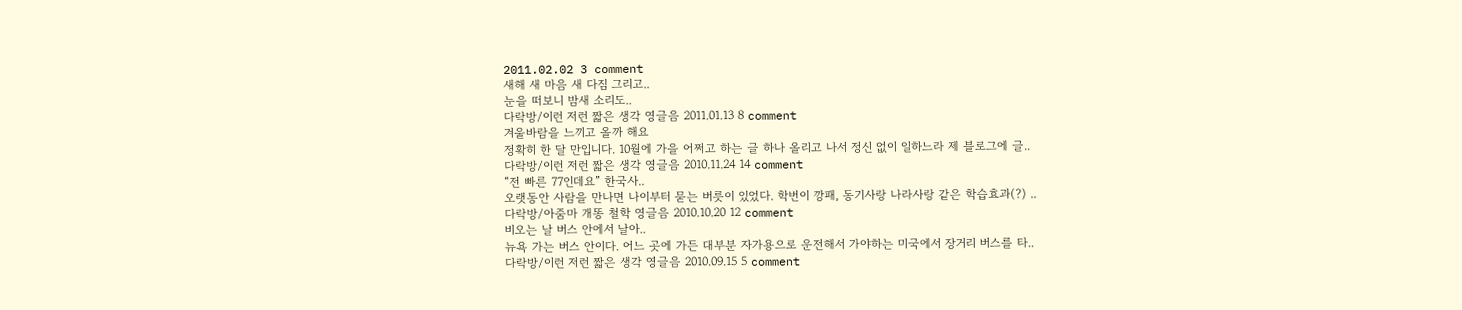2011.02.02 3 comment
새해 새 마음 새 다짐 그리고..
눈을 떠보니 밤새 소리도..
다락방/이런 저런 짧은 생각 영글음 2011.01.13 8 comment
겨울바람을 느끼고 올까 해요
정확히 한 달 만입니다. 10월에 가을 어쩌고 하는 글 하나 올리고 나서 정신 없이 일하느라 제 블로그에 글..
다락방/이런 저런 짧은 생각 영글음 2010.11.24 14 comment
“전 빠른 77인데요” 한국사..
오랫동안 사람을 만나면 나이부터 묻는 버릇이 있었다. 학번이 깡패, 동기사랑 나라사랑 같은 학습효과(?) ..
다락방/아줌마 개똥 철학 영글음 2010.10.20 12 comment
비오는 날 버스 안에서 날아..
뉴욕 가는 버스 안이다. 어느 곳에 가든 대부분 자가용으로 운전해서 가야하는 미국에서 장거리 버스를 타..
다락방/이런 저런 짧은 생각 영글음 2010.09.15 5 comment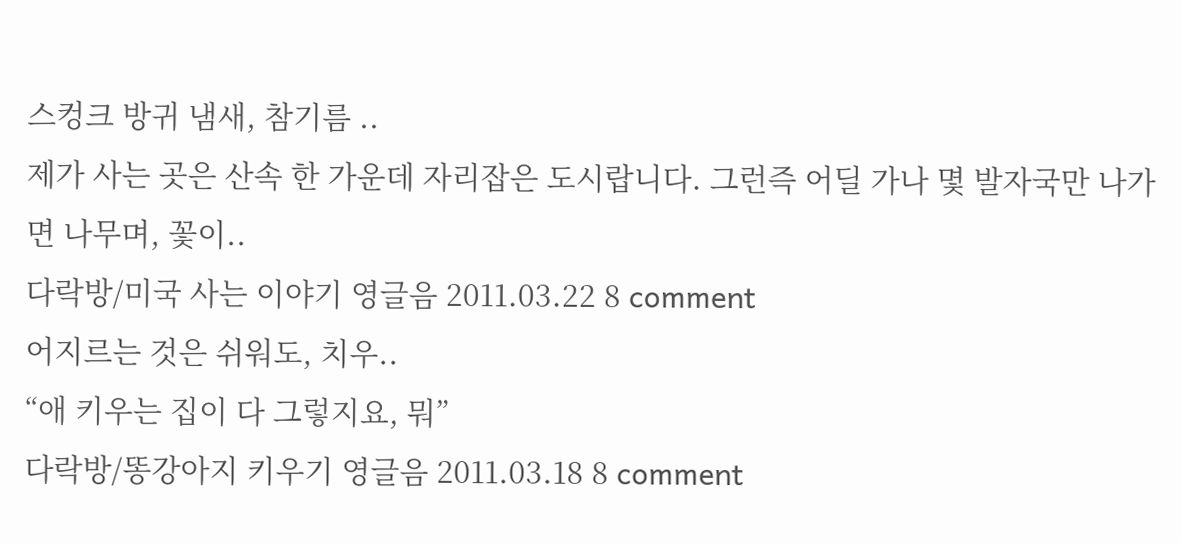스컹크 방귀 냄새, 참기름 ..
제가 사는 곳은 산속 한 가운데 자리잡은 도시랍니다. 그런즉 어딜 가나 몇 발자국만 나가면 나무며, 꽃이..
다락방/미국 사는 이야기 영글음 2011.03.22 8 comment
어지르는 것은 쉬워도, 치우..
“애 키우는 집이 다 그렇지요, 뭐”
다락방/똥강아지 키우기 영글음 2011.03.18 8 comment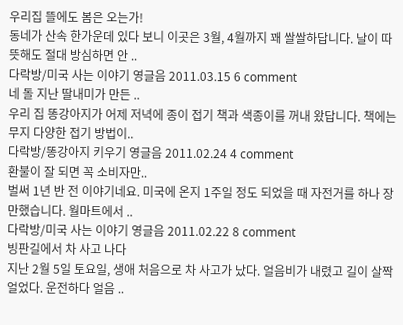우리집 뜰에도 봄은 오는가!
동네가 산속 한가운데 있다 보니 이곳은 3월, 4월까지 꽤 쌀쌀하답니다. 날이 따뜻해도 절대 방심하면 안 ..
다락방/미국 사는 이야기 영글음 2011.03.15 6 comment
네 돌 지난 딸내미가 만든 ..
우리 집 똥강아지가 어제 저녁에 종이 접기 책과 색종이를 꺼내 왔답니다. 책에는 무지 다양한 접기 방법이..
다락방/똥강아지 키우기 영글음 2011.02.24 4 comment
환불이 잘 되면 꼭 소비자만..
벌써 1년 반 전 이야기네요. 미국에 온지 1주일 정도 되었을 때 자전거를 하나 장만했습니다. 월마트에서 ..
다락방/미국 사는 이야기 영글음 2011.02.22 8 comment
빙판길에서 차 사고 나다
지난 2월 5일 토요일, 생애 처음으로 차 사고가 났다. 얼음비가 내렸고 길이 살짝 얼었다. 운전하다 얼음 ..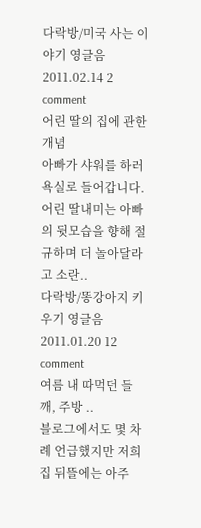다락방/미국 사는 이야기 영글음 2011.02.14 2 comment
어린 딸의 집에 관한 개념
아빠가 샤워를 하러 욕실로 들어갑니다. 어린 딸내미는 아빠의 뒷모습을 향해 절규하며 더 놀아달라고 소란..
다락방/똥강아지 키우기 영글음 2011.01.20 12 comment
여름 내 따먹던 들깨, 주방 ..
블로그에서도 몇 차례 언급했지만 저희집 뒤뜰에는 아주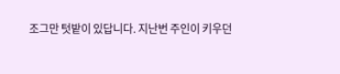조그만 텃밭이 있답니다. 지난번 주인이 키우던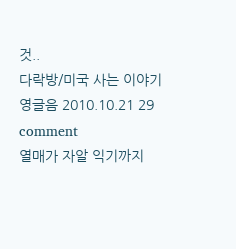것..
다락방/미국 사는 이야기 영글음 2010.10.21 29 comment
열매가 자알 익기까지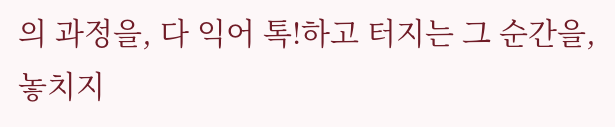의 과정을, 다 익어 톡!하고 터지는 그 순간을, 놓치지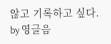않고 기록하고 싶다.
by 영글음